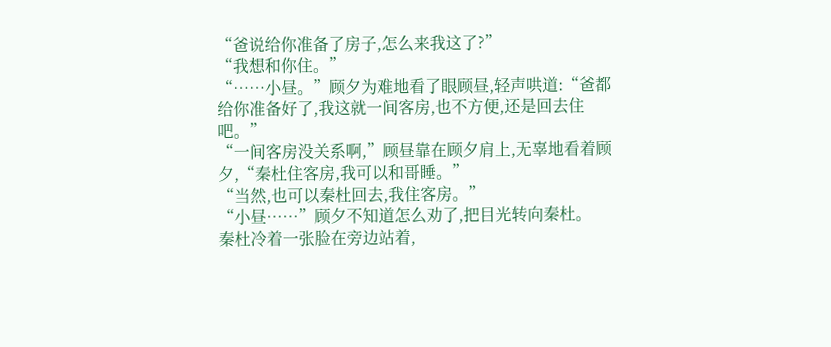“爸说给你准备了房子,怎么来我这了?”
“我想和你住。”
“……小昼。”顾夕为难地看了眼顾昼,轻声哄道:“爸都给你准备好了,我这就一间客房,也不方便,还是回去住吧。”
“一间客房没关系啊,”顾昼靠在顾夕肩上,无辜地看着顾夕,“秦杜住客房,我可以和哥睡。”
“当然,也可以秦杜回去,我住客房。”
“小昼……”顾夕不知道怎么劝了,把目光转向秦杜。
秦杜冷着一张脸在旁边站着,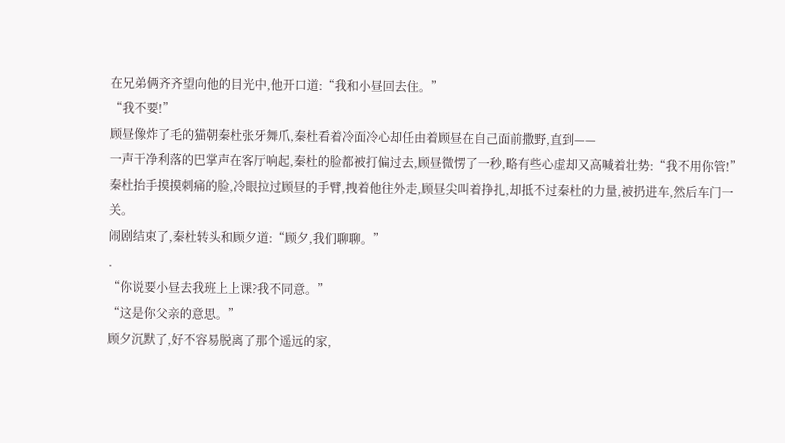在兄弟俩齐齐望向他的目光中,他开口道:“我和小昼回去住。”
“我不要!”
顾昼像炸了毛的猫朝秦杜张牙舞爪,秦杜看着冷面冷心却任由着顾昼在自己面前撒野,直到——
一声干净利落的巴掌声在客厅响起,秦杜的脸都被打偏过去,顾昼微愣了一秒,略有些心虚却又高喊着壮势:“我不用你管!”
秦杜抬手摸摸刺痛的脸,冷眼拉过顾昼的手臂,拽着他往外走,顾昼尖叫着挣扎,却抵不过秦杜的力量,被扔进车,然后车门一关。
闹剧结束了,秦杜转头和顾夕道:“顾夕,我们聊聊。”
.
“你说要小昼去我班上上课?我不同意。”
“这是你父亲的意思。”
顾夕沉默了,好不容易脱离了那个遥远的家,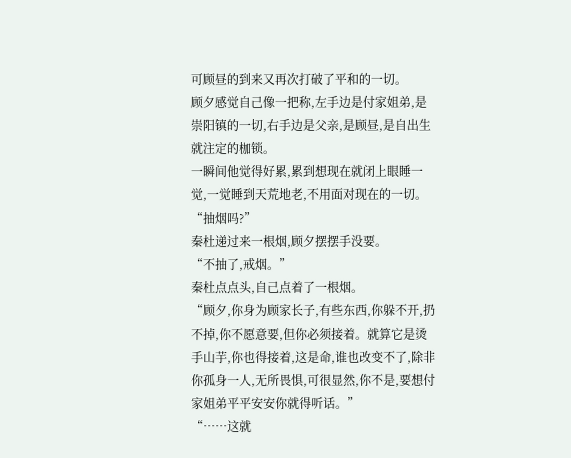可顾昼的到来又再次打破了平和的一切。
顾夕感觉自己像一把称,左手边是付家姐弟,是崇阳镇的一切,右手边是父亲,是顾昼,是自出生就注定的枷锁。
一瞬间他觉得好累,累到想现在就闭上眼睡一觉,一觉睡到天荒地老,不用面对现在的一切。
“抽烟吗?”
秦杜递过来一根烟,顾夕摆摆手没要。
“不抽了,戒烟。”
秦杜点点头,自己点着了一根烟。
“顾夕,你身为顾家长子,有些东西,你躲不开,扔不掉,你不愿意要,但你必须接着。就算它是烫手山芋,你也得接着,这是命,谁也改变不了,除非你孤身一人,无所畏惧,可很显然,你不是,要想付家姐弟平平安安你就得听话。”
“……这就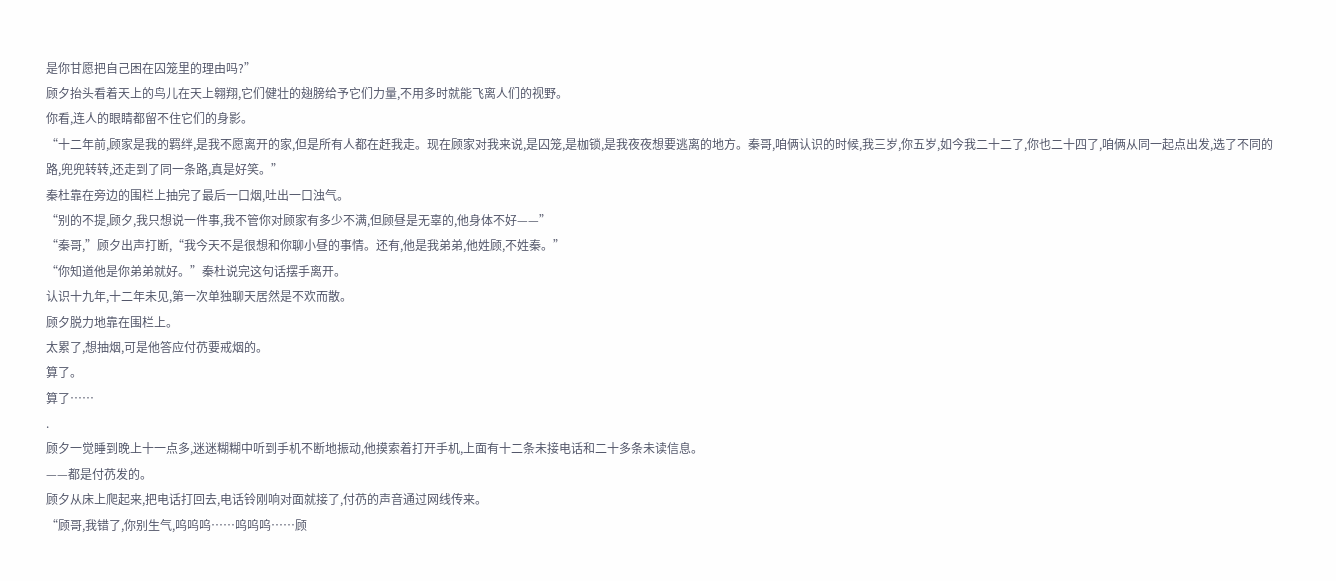是你甘愿把自己困在囚笼里的理由吗?”
顾夕抬头看着天上的鸟儿在天上翱翔,它们健壮的翅膀给予它们力量,不用多时就能飞离人们的视野。
你看,连人的眼睛都留不住它们的身影。
“十二年前,顾家是我的羁绊,是我不愿离开的家,但是所有人都在赶我走。现在顾家对我来说,是囚笼,是枷锁,是我夜夜想要逃离的地方。秦哥,咱俩认识的时候,我三岁,你五岁,如今我二十二了,你也二十四了,咱俩从同一起点出发,选了不同的路,兜兜转转,还走到了同一条路,真是好笑。”
秦杜靠在旁边的围栏上抽完了最后一口烟,吐出一口浊气。
“别的不提,顾夕,我只想说一件事,我不管你对顾家有多少不满,但顾昼是无辜的,他身体不好——”
“秦哥,”顾夕出声打断,“我今天不是很想和你聊小昼的事情。还有,他是我弟弟,他姓顾,不姓秦。”
“你知道他是你弟弟就好。”秦杜说完这句话摆手离开。
认识十九年,十二年未见,第一次单独聊天居然是不欢而散。
顾夕脱力地靠在围栏上。
太累了,想抽烟,可是他答应付芿要戒烟的。
算了。
算了……
.
顾夕一觉睡到晚上十一点多,迷迷糊糊中听到手机不断地振动,他摸索着打开手机,上面有十二条未接电话和二十多条未读信息。
——都是付芿发的。
顾夕从床上爬起来,把电话打回去,电话铃刚响对面就接了,付芿的声音通过网线传来。
“顾哥,我错了,你别生气,呜呜呜……呜呜呜……顾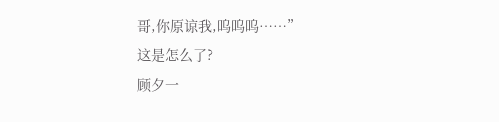哥,你原谅我,呜呜呜……”
这是怎么了?
顾夕一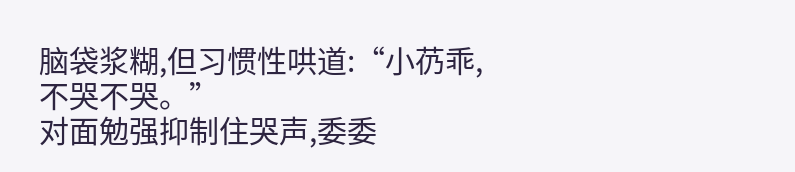脑袋浆糊,但习惯性哄道:“小芿乖,不哭不哭。”
对面勉强抑制住哭声,委委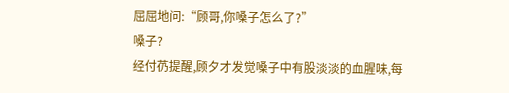屈屈地问:“顾哥,你嗓子怎么了?”
嗓子?
经付芿提醒,顾夕才发觉嗓子中有股淡淡的血腥味,每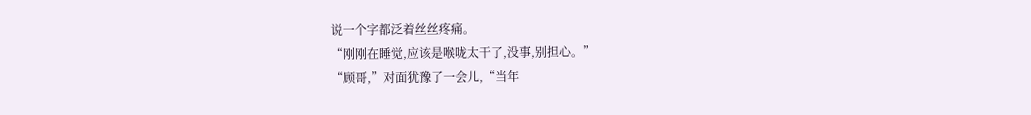说一个字都泛着丝丝疼痛。
“刚刚在睡觉,应该是喉咙太干了,没事,别担心。”
“顾哥,”对面犹豫了一会儿,“当年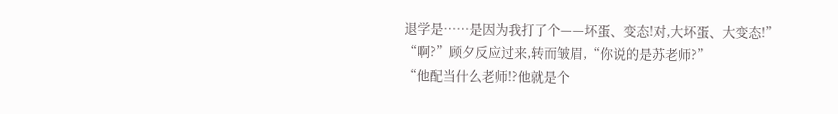退学是……是因为我打了个——坏蛋、变态!对,大坏蛋、大变态!”
“啊?”顾夕反应过来,转而皱眉,“你说的是苏老师?”
“他配当什么老师!?他就是个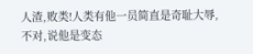人渣,败类!人类有他一员简直是奇耻大辱,不对,说他是变态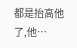都是抬高他了,他…